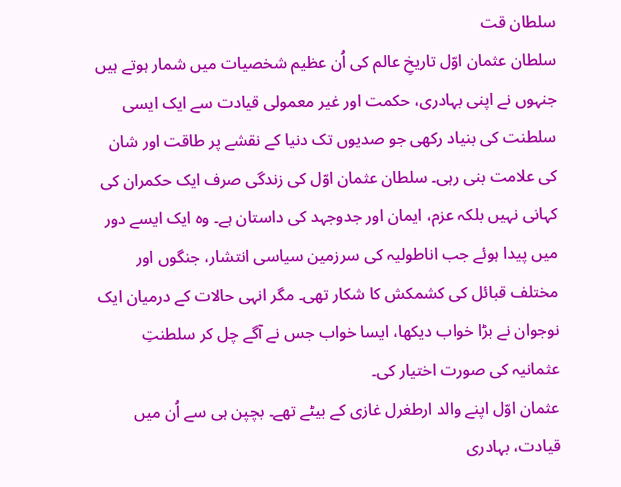سلطان قت
سلطان عثمان اوّل تاریخِ عالم کی اُن عظیم شخصیات میں شمار ہوتے ہیں جنہوں نے اپنی بہادری، حکمت اور غیر معمولی قیادت سے ایک ایسی سلطنت کی بنیاد رکھی جو صدیوں تک دنیا کے نقشے پر طاقت اور شان کی علامت بنی رہی۔ سلطان عثمان اوّل کی زندگی صرف ایک حکمران کی کہانی نہیں بلکہ عزم، ایمان اور جدوجہد کی داستان ہے۔ وہ ایک ایسے دور میں پیدا ہوئے جب اناطولیہ کی سرزمین سیاسی انتشار، جنگوں اور مختلف قبائل کی کشمکش کا شکار تھی۔ مگر انہی حالات کے درمیان ایک نوجوان نے بڑا خواب دیکھا، ایسا خواب جس نے آگے چل کر سلطنتِ عثمانیہ کی صورت اختیار کی۔
عثمان اوّل اپنے والد ارطغرل غازی کے بیٹے تھے۔ بچپن ہی سے اُن میں قیادت، بہادری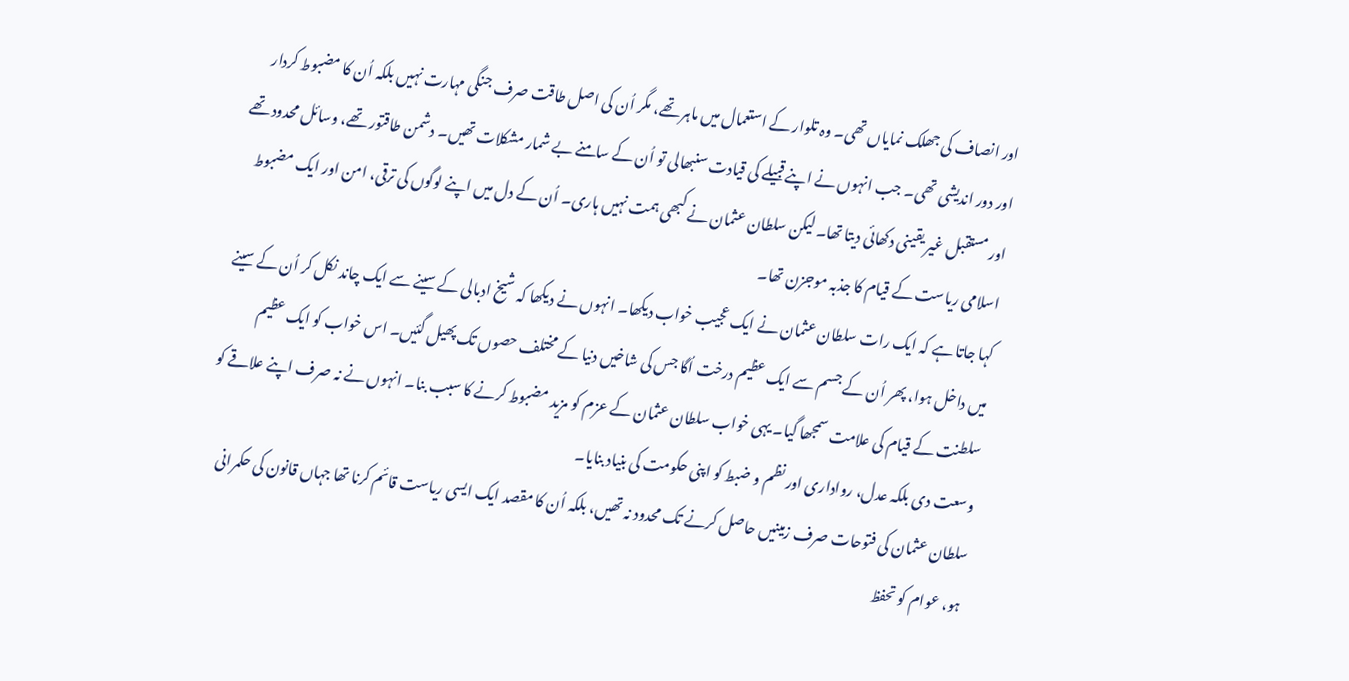اور انصاف کی جھلک نمایاں تھی۔ وہ تلوار کے استعمال میں ماہر تھے، مگر اُن کی اصل طاقت صرف جنگی مہارت نہیں بلکہ اُن کا مضبوط کردار اور دور اندیشی تھی۔ جب انہوں نے اپنے قبیلے کی قیادت سنبھالی تو اُن کے سامنے بے شمار مشکلات تھیں۔ دشمن طاقتور تھے، وسائل محدود تھے اور مستقبل غیر یقینی دکھائی دیتا تھا۔ لیکن سلطان عثمان نے کبھی ہمت نہیں ہاری۔ اُن کے دل میں اپنے لوگوں کی ترقی، امن اور ایک مضبوط اسلامی ریاست کے قیام کا جذبہ موجزن تھا۔
کہا جاتا ہے کہ ایک رات سلطان عثمان نے ایک عجیب خواب دیکھا۔ انہوں نے دیکھا کہ شیخ ادبالی کے سینے سے ایک چاند نکل کر اُن کے سینے میں داخل ہوا، پھر اُن کے جسم سے ایک عظیم درخت اُگا جس کی شاخیں دنیا کے مختلف حصوں تک پھیل گئیں۔ اس خواب کو ایک عظیم سلطنت کے قیام کی علامت سمجھا گیا۔ یہی خواب سلطان عثمان کے عزم کو مزید مضبوط کرنے کا سبب بنا۔ انہوں نے نہ صرف اپنے علاقے کو وسعت دی بلکہ عدل، رواداری اور نظم و ضبط کو اپنی حکومت کی بنیاد بنایا۔
سلطان عثمان کی فتوحات صرف زمینیں حاصل کرنے تک محدود نہ تھیں، بلکہ اُن کا مقصد ایک ایسی ریاست قائم کرنا تھا جہاں قانون کی حکمرانی ہو، عوام کو تحفظ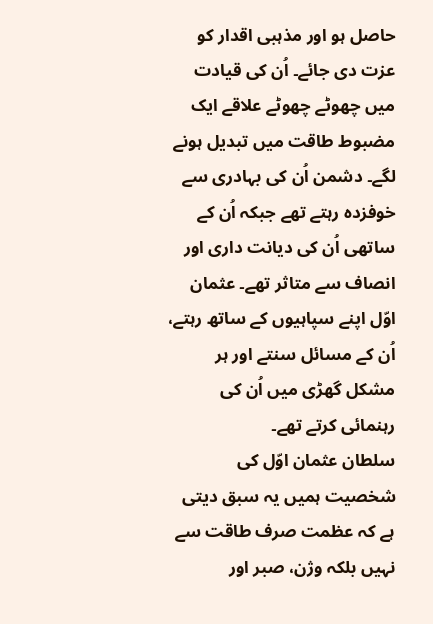حاصل ہو اور مذہبی اقدار کو عزت دی جائے۔ اُن کی قیادت میں چھوٹے چھوٹے علاقے ایک مضبوط طاقت میں تبدیل ہونے لگے۔ دشمن اُن کی بہادری سے خوفزدہ رہتے تھے جبکہ اُن کے ساتھی اُن کی دیانت داری اور انصاف سے متاثر تھے۔ عثمان اوّل اپنے سپاہیوں کے ساتھ رہتے، اُن کے مسائل سنتے اور ہر مشکل گھڑی میں اُن کی رہنمائی کرتے تھے۔
سلطان عثمان اوّل کی شخصیت ہمیں یہ سبق دیتی ہے کہ عظمت صرف طاقت سے نہیں بلکہ وژن، صبر اور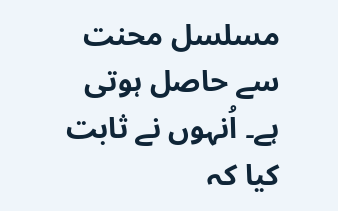مسلسل محنت سے حاصل ہوتی ہے۔ اُنہوں نے ثابت کیا کہ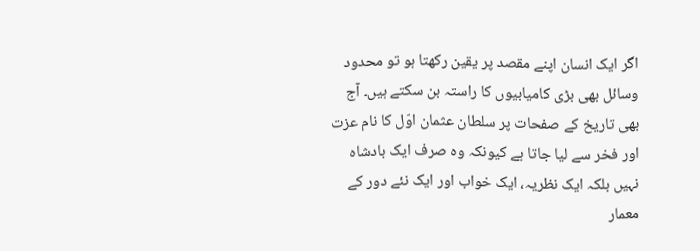اگر ایک انسان اپنے مقصد پر یقین رکھتا ہو تو محدود وسائل بھی بڑی کامیابیوں کا راستہ بن سکتے ہیں۔ آج بھی تاریخ کے صفحات پر سلطان عثمان اوّل کا نام عزت اور فخر سے لیا جاتا ہے کیونکہ وہ صرف ایک بادشاہ نہیں بلکہ ایک نظریہ، ایک خواب اور ایک نئے دور کے معمار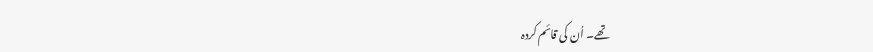تھے۔ اُن کی قائم کردہ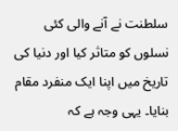سلطنت نے آنے والی کئی نسلوں کو متاثر کیا اور دنیا کی تاریخ میں اپنا ایک منفرد مقام بنایا۔ یہی وجہ ہے کہ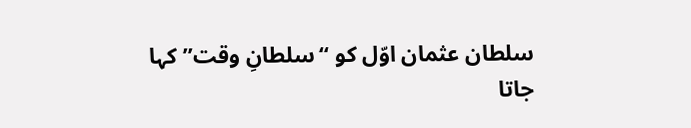سلطان عثمان اوّل کو “سلطانِ وقت” کہا جاتا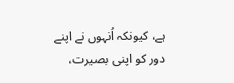ہے، کیونکہ اُنہوں نے اپنے دور کو اپنی بصیرت،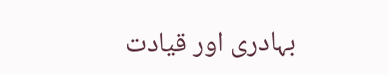بہادری اور قیادت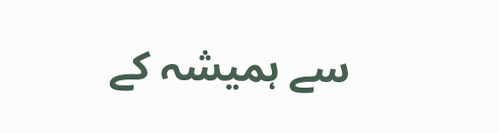سے ہمیشہ کے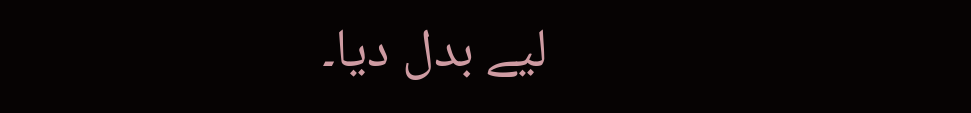لیے بدل دیا۔